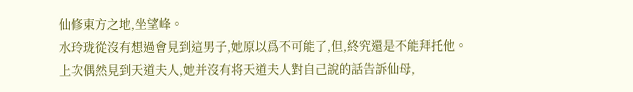仙修東方之地,坐望峰。
水玲珑從沒有想過會見到這男子,她原以爲不可能了,但,終究還是不能拜托他。
上次偶然見到天道夫人,她并沒有将天道夫人對自己說的話告訴仙母,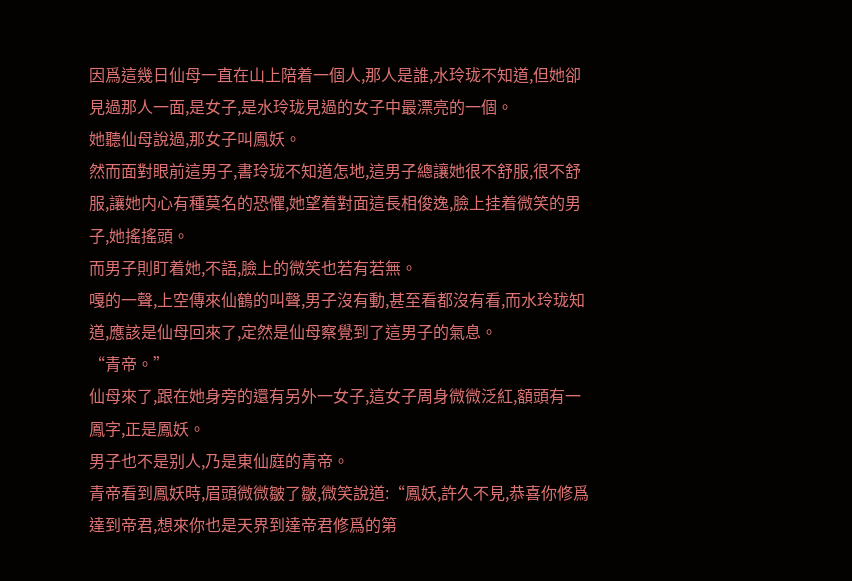因爲這幾日仙母一直在山上陪着一個人,那人是誰,水玲珑不知道,但她卻見過那人一面,是女子,是水玲珑見過的女子中最漂亮的一個。
她聽仙母說過,那女子叫鳳妖。
然而面對眼前這男子,書玲珑不知道怎地,這男子總讓她很不舒服,很不舒服,讓她内心有種莫名的恐懼,她望着對面這長相俊逸,臉上挂着微笑的男子,她搖搖頭。
而男子則盯着她,不語,臉上的微笑也若有若無。
嘎的一聲,上空傳來仙鶴的叫聲,男子沒有動,甚至看都沒有看,而水玲珑知道,應該是仙母回來了,定然是仙母察覺到了這男子的氣息。
“青帝。”
仙母來了,跟在她身旁的還有另外一女子,這女子周身微微泛紅,額頭有一鳳字,正是鳳妖。
男子也不是别人,乃是東仙庭的青帝。
青帝看到鳳妖時,眉頭微微皺了皺,微笑說道:“鳳妖,許久不見,恭喜你修爲達到帝君,想來你也是天界到達帝君修爲的第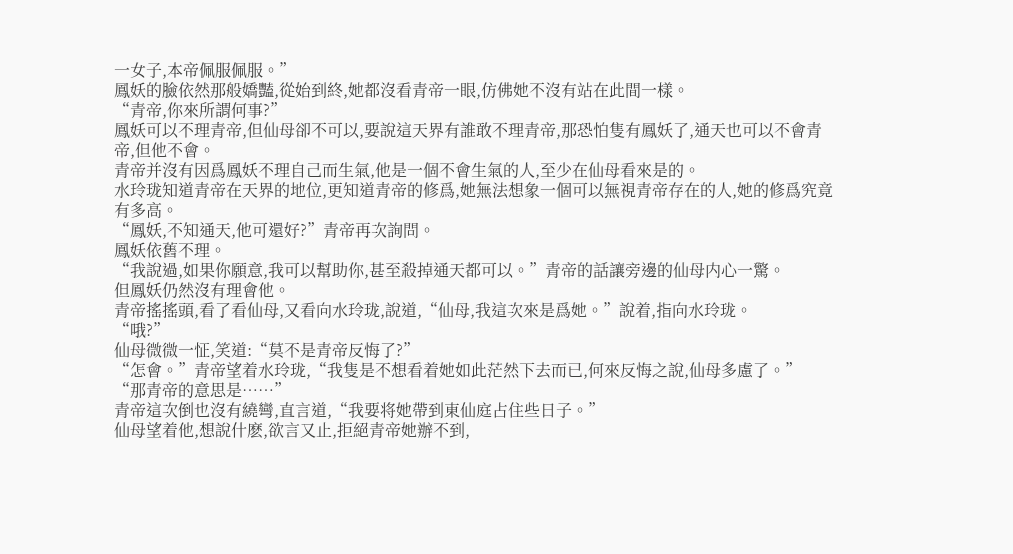一女子,本帝佩服佩服。”
鳳妖的臉依然那般嬌豔,從始到終,她都沒看青帝一眼,仿佛她不沒有站在此間一樣。
“青帝,你來所謂何事?”
鳳妖可以不理青帝,但仙母卻不可以,要說這天界有誰敢不理青帝,那恐怕隻有鳳妖了,通天也可以不會青帝,但他不會。
青帝并沒有因爲鳳妖不理自己而生氣,他是一個不會生氣的人,至少在仙母看來是的。
水玲珑知道青帝在天界的地位,更知道青帝的修爲,她無法想象一個可以無視青帝存在的人,她的修爲究竟有多高。
“鳳妖,不知通天,他可還好?”青帝再次詢問。
鳳妖依舊不理。
“我說過,如果你願意,我可以幫助你,甚至殺掉通天都可以。”青帝的話讓旁邊的仙母内心一驚。
但鳳妖仍然沒有理會他。
青帝搖搖頭,看了看仙母,又看向水玲珑,說道,“仙母,我這次來是爲她。”說着,指向水玲珑。
“哦?”
仙母微微一怔,笑道:“莫不是青帝反悔了?”
“怎會。”青帝望着水玲珑,“我隻是不想看着她如此茫然下去而已,何來反悔之說,仙母多慮了。”
“那青帝的意思是……”
青帝這次倒也沒有繞彎,直言道,“我要将她帶到東仙庭占住些日子。”
仙母望着他,想說什麽,欲言又止,拒絕青帝她辦不到,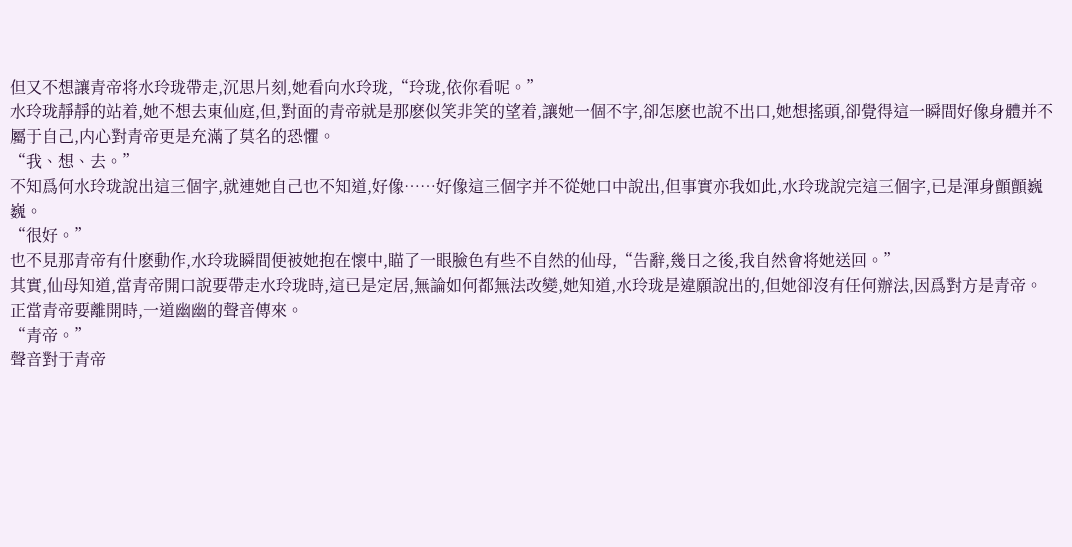但又不想讓青帝将水玲珑帶走,沉思片刻,她看向水玲珑,“玲珑,依你看呢。”
水玲珑靜靜的站着,她不想去東仙庭,但,對面的青帝就是那麽似笑非笑的望着,讓她一個不字,卻怎麽也說不出口,她想搖頭,卻覺得這一瞬間好像身體并不屬于自己,内心對青帝更是充滿了莫名的恐懼。
“我、想、去。”
不知爲何水玲珑說出這三個字,就連她自己也不知道,好像……好像這三個字并不從她口中說出,但事實亦我如此,水玲珑說完這三個字,已是渾身顫顫巍巍。
“很好。”
也不見那青帝有什麽動作,水玲珑瞬間便被她抱在懷中,瞄了一眼臉色有些不自然的仙母,“告辭,幾日之後,我自然會将她送回。”
其實,仙母知道,當青帝開口說要帶走水玲珑時,這已是定居,無論如何都無法改變,她知道,水玲珑是違願說出的,但她卻沒有任何辦法,因爲對方是青帝。
正當青帝要離開時,一道幽幽的聲音傳來。
“青帝。”
聲音對于青帝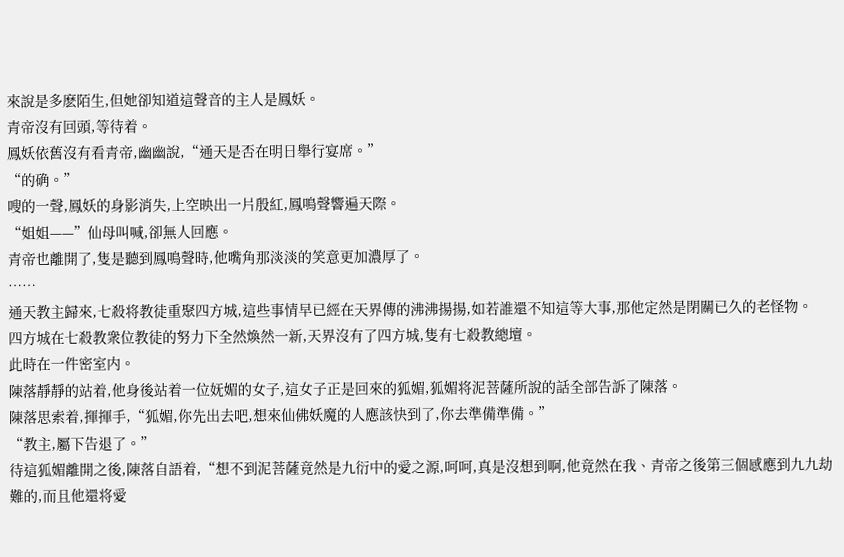來說是多麽陌生,但她卻知道這聲音的主人是鳳妖。
青帝沒有回頭,等待着。
鳳妖依舊沒有看青帝,幽幽說,“通天是否在明日舉行宴席。”
“的确。”
嗖的一聲,鳳妖的身影消失,上空映出一片殷紅,鳳鳴聲響遍天際。
“姐姐——”仙母叫喊,卻無人回應。
青帝也離開了,隻是聽到鳳鳴聲時,他嘴角那淡淡的笑意更加濃厚了。
……
通天教主歸來,七殺将教徒重聚四方城,這些事情早已經在天界傳的沸沸揚揚,如若誰還不知這等大事,那他定然是閉關已久的老怪物。
四方城在七殺教衆位教徒的努力下全然煥然一新,天界沒有了四方城,隻有七殺教總壇。
此時在一件密室内。
陳落靜靜的站着,他身後站着一位妩媚的女子,這女子正是回來的狐媚,狐媚将泥菩薩所說的話全部告訴了陳落。
陳落思索着,揮揮手,“狐媚,你先出去吧,想來仙佛妖魔的人應該快到了,你去準備準備。”
“教主,屬下告退了。”
待這狐媚離開之後,陳落自語着,“想不到泥菩薩竟然是九衍中的愛之源,呵呵,真是沒想到啊,他竟然在我、青帝之後第三個感應到九九劫難的,而且他還将愛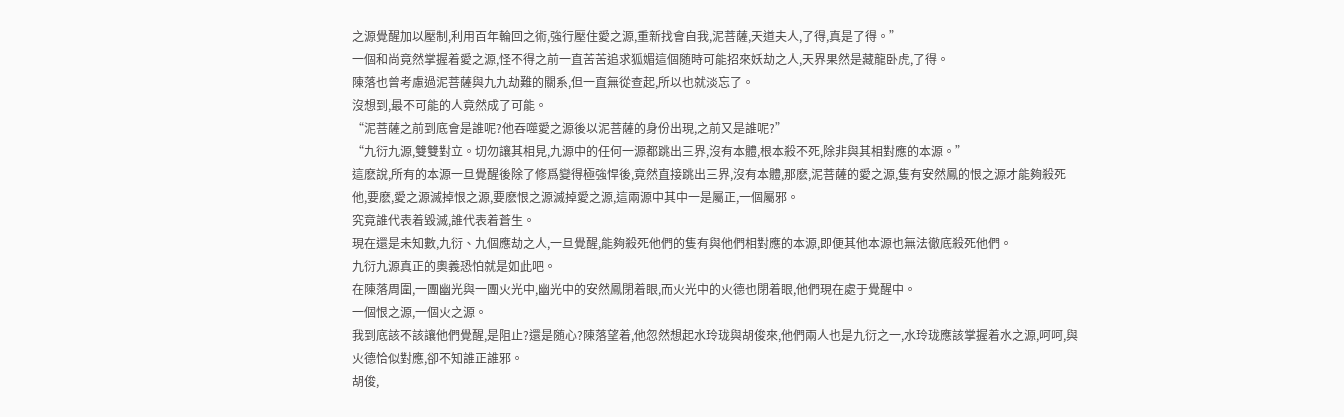之源覺醒加以壓制,利用百年輪回之術,強行壓住愛之源,重新找會自我,泥菩薩,天道夫人,了得,真是了得。”
一個和尚竟然掌握着愛之源,怪不得之前一直苦苦追求狐媚這個随時可能招來妖劫之人,天界果然是藏龍卧虎,了得。
陳落也曾考慮過泥菩薩與九九劫難的關系,但一直無從查起,所以也就淡忘了。
沒想到,最不可能的人竟然成了可能。
“泥菩薩之前到底會是誰呢?他吞噬愛之源後以泥菩薩的身份出現,之前又是誰呢?”
“九衍九源,雙雙對立。切勿讓其相見,九源中的任何一源都跳出三界,沒有本體,根本殺不死,除非與其相對應的本源。”
這麽說,所有的本源一旦覺醒後除了修爲變得極強悍後,竟然直接跳出三界,沒有本體,那麽,泥菩薩的愛之源,隻有安然鳳的恨之源才能夠殺死他,要麽,愛之源滅掉恨之源,要麽恨之源滅掉愛之源,這兩源中其中一是屬正,一個屬邪。
究竟誰代表着毀滅,誰代表着蒼生。
現在還是未知數,九衍、九個應劫之人,一旦覺醒,能夠殺死他們的隻有與他們相對應的本源,即便其他本源也無法徹底殺死他們。
九衍九源真正的奧義恐怕就是如此吧。
在陳落周圍,一團幽光與一團火光中,幽光中的安然鳳閉着眼,而火光中的火德也閉着眼,他們現在處于覺醒中。
一個恨之源,一個火之源。
我到底該不該讓他們覺醒,是阻止?還是随心?陳落望着,他忽然想起水玲珑與胡俊來,他們兩人也是九衍之一,水玲珑應該掌握着水之源,呵呵,與火德恰似對應,卻不知誰正誰邪。
胡俊,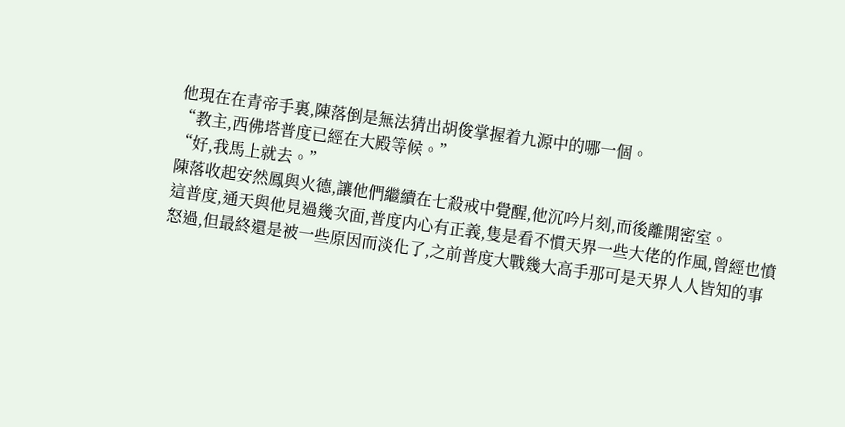他現在在青帝手裏,陳落倒是無法猜出胡俊掌握着九源中的哪一個。
“教主,西佛塔普度已經在大殿等候。”
“好,我馬上就去。”
陳落收起安然鳳與火德,讓他們繼續在七殺戒中覺醒,他沉吟片刻,而後離開密室。
這普度,通天與他見過幾次面,普度内心有正義,隻是看不慣天界一些大佬的作風,曾經也憤怒過,但最終還是被一些原因而淡化了,之前普度大戰幾大高手那可是天界人人皆知的事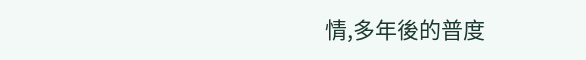情,多年後的普度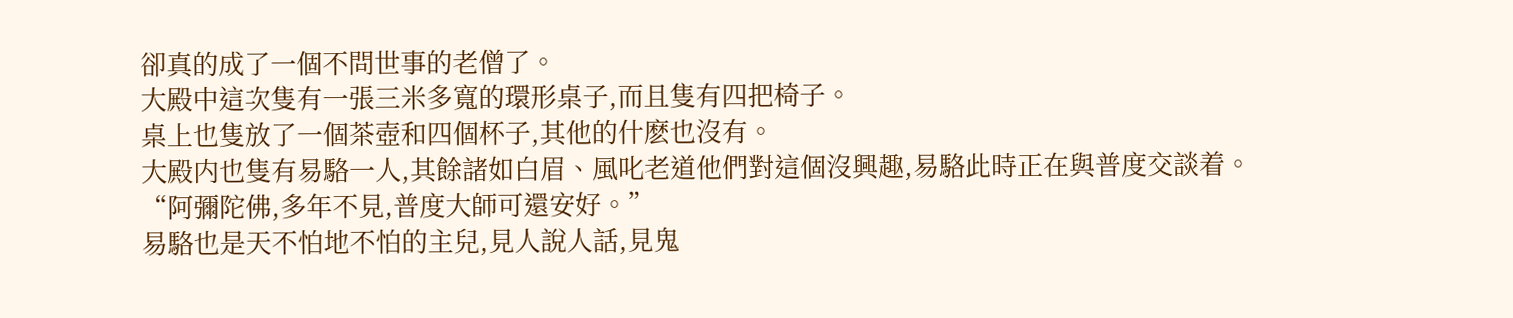卻真的成了一個不問世事的老僧了。
大殿中這次隻有一張三米多寬的環形桌子,而且隻有四把椅子。
桌上也隻放了一個茶壺和四個杯子,其他的什麽也沒有。
大殿内也隻有易駱一人,其餘諸如白眉、風叱老道他們對這個沒興趣,易駱此時正在與普度交談着。
“阿彌陀佛,多年不見,普度大師可還安好。”
易駱也是天不怕地不怕的主兒,見人說人話,見鬼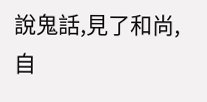說鬼話,見了和尚,自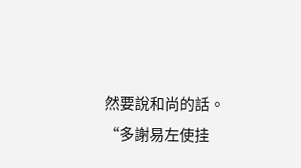然要說和尚的話。
“多謝易左使挂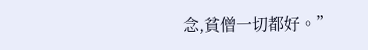念,貧僧一切都好。”